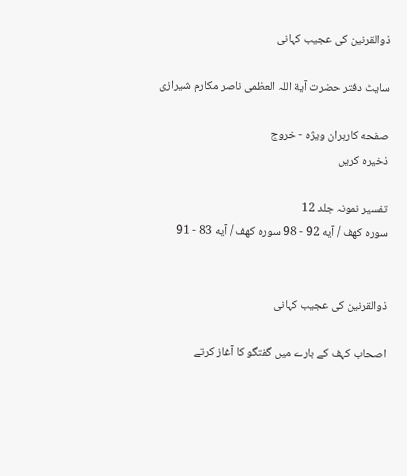ذوالقرنین کی عجیب کہانی

سایٹ دفتر حضرت آیة اللہ العظمی ناصر مکارم شیرازی

صفحه کاربران ویژه - خروج
ذخیره کریں

تفسیر نمونہ جلد 12
سوره کهف / آیه 92 - 98 سوره کهف / آیه 83 - 91


ذوالقرنین کی عجیب کہانی

اصحاب کہف کے بارے میں گفتگو کا آغاز کرتے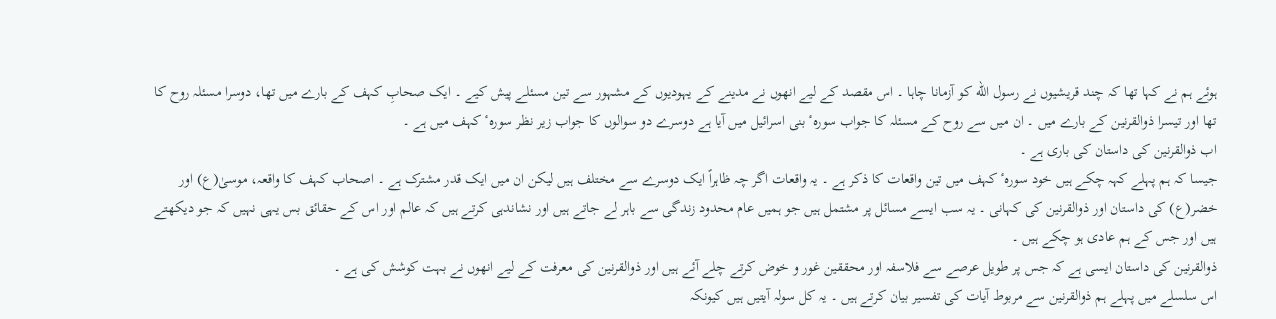ہوئے ہم نے کہا تھا کہ چند قریشیوں نے رسول الله کو آزمانا چاہا ۔ اس مقصد کے لیے انھوں نے مدینے کے یہودیوں کے مشہور سے تین مسئلے پیش کیے ۔ ایک صحابِ کہف کے بارے میں تھا، دوسرا مسئلہ روح کا تھا اور تیسرا ذوالقرنین کے بارے میں ۔ ان میں سے روح کے مسئلہ کا جواب سورہٴ بنی اسرائیل میں آیا ہے دوسرے دو سوالوں کا جواب زیر نظر سورہٴ کہف میں ہے ۔
اب ذوالقرنین کی داستان کی باری ہے ۔
جیسا کہ ہم پہلے کہہ چکے ہیں خود سورہٴ کہف میں تین واقعات کا ذکر ہے ۔ یہ واقعات اگر چہ ظاہراً ایک دوسرے سے مختلف ہیں لیکن ان میں ایک قدر مشترک ہے ۔ اصحاب کہف کا واقعہ، موسیٰ(ع) اور خضر(ع) کی داستان اور ذوالقرنین کی کہانی ۔ یہ سب ایسے مسائل پر مشتمل ہیں جو ہمیں عام محدود زندگی سے باہر لے جاتے ہیں اور نشاندہی کرتے ہیں کہ عالم اور اس کے حقائق بس یہی نہیں کہ جو دیکھتے ہیں اور جس کے ہم عادی ہو چکے ہیں ۔
ذوالقرنین کی داستان ایسی ہے کہ جس پر طویل عرصے سے فلاسفہ اور محققین غور و خوض کرتے چلے آئے ہیں اور ذوالقرنین کی معرفت کے لیے انھوں نے بہت کوشش کی ہے ۔
اس سلسلے میں پہلے ہم ذوالقرنین سے مربوط آیات کی تفسیر بیان کرتے ہیں ۔ یہ کل سولہ آیتیں ہیں کیونکہ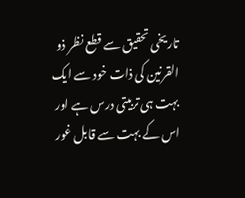تاریخی تحقیق سے قطع نظر ذو القرنین کی ذات خود سے ایک بہت ہی تربیتی درس ہے اور اس کے بہت سے قابل غور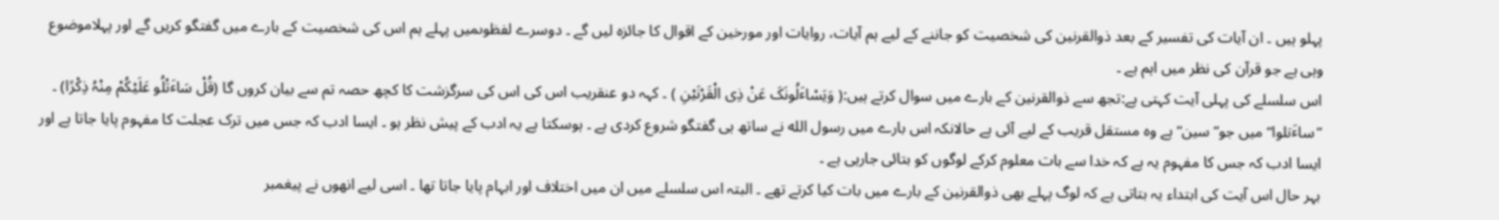پہلو ہیں ۔ ان آیات کی تفسیر کے بعد ذوالقرنین کی شخصیت کو جاننے کے لیے ہم آیات، روایات اور مورخین کے اقوال کا جائزہ لیں گے ۔ دوسرے لفظوںمیں پہلے ہم اس کی شخصیت کے بارے میں گفتگو کریں گے اور پہلاموضوع وہی ہے جو قرآن کی نظر میں اہم ہے ۔
اس سلسلے کی پہلی آیت کہتی ہے:تجھ سے ذوالقرنین کے بارے میں سوال کرتے ہیں:( وَیَسْاٴَلُونَکَ عَنْ ذِی الْقَرْنَیْنِ ) ۔ کہہ دو عنقریب اس کی اس کی سرگزشت کا کچھ حصہ تم سے بیان کروں گا (قُلْ سَاٴَتْلُو عَلَیْکُمْ مِنْہُ ذِکْرًا) ۔
”ساٴَتلوا“میں جو”سین“ ہے وہ مستقل قریب کے لیے آئی ہے حالانکہ اس بارے میں رسول الله نے ساتھ ہی گفتگو شروع کردی ہے ۔ ہوسکتا ہے یہ ادب کے پیش نظر ہو ۔ ایسا ادب کہ جس میں ترک عجلت کا مفہوم پایا جاتا ہے اور ایسا ادب کہ جس کا مفہوم یہ ہے کہ خدا سے بات معلوم کرکے لوگوں کو بتائی جارہی ہے ۔
بہر حال اس آیت کی ابتداء یہ بتاتی ہے کہ لوگ پہلے بھی ذوالقرنین کے بارے میں بات کیا کرتے تھے ۔ البتہ اس سلسلے میں ان میں اختلاف اور ابہام پایا جاتا تھا ۔ اسی لیے انھوں نے پیغمبر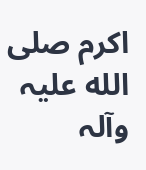اکرم صلی الله علیہ وآلہ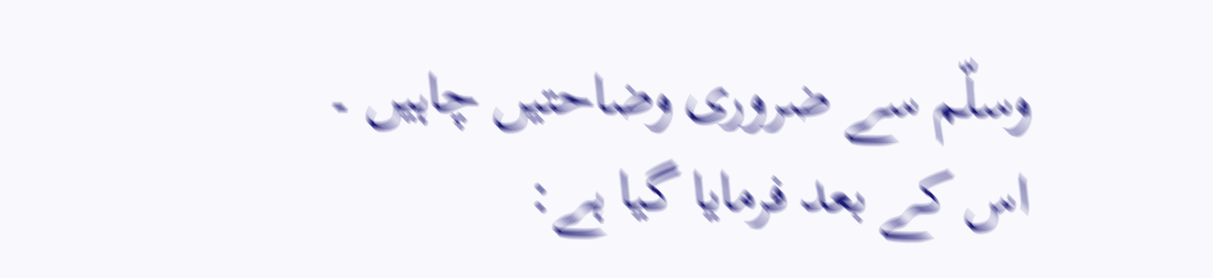وسلّم سے ضروری وضاحتیں چاہیں ۔
اس کے بعد فرمایا گیا ہے: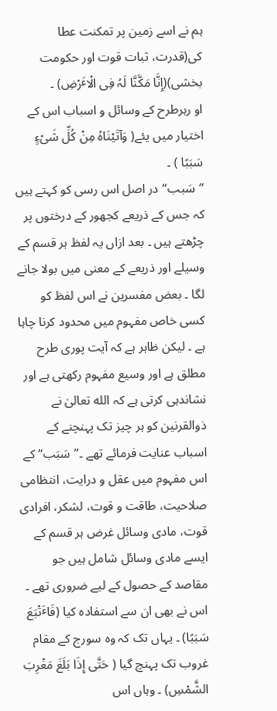ہم نے اسے زمین پر تمکنت عطا کی(قدرت، ثبات قوت اور حکومت بخشی)(إِنَّا مَکَّنَّا لَہُ فِی الْاٴَرْضِ) ۔
او رہرطرح کے وسائل و اسباب اس کے اختیار میں یئے( وَآتَیْنَاہُ مِنْ کُلِّ شَیْءٍ سَبَبًا ) ۔
”سَبب“در اصل اس رسی کو کہتے ہیں کہ جس کے ذریعے کجھور کے درختوں پر چڑھتے ہیں ۔ بعد ازاں یہ لفظ ہر قسم کے وسیلے اور ذریعے کے معنی میں بولا جانے لگا ۔ بعض مفسرین نے اس لفظ کو کسی خاص مفہوم میں محدود کرنا چاہا ہے ۔ لیکن ظاہر ہے کہ آیت پوری طرح مطلق ہے اور وسیع مفہوم رکھتی ہے اور نشاندہی کرتی ہے کہ الله تعالیٰ نے ذوالقرنین کو ہر چیز تک پہنچنے کے اسباب عنایت فرمائے تھے ۔”سَبَب“ کے اس مفہوم میں عقل و درایت، انتظامی صلاحیت، طاقت و قوت، لشکر، افرادی قوت، مادی وسائل غرض ہر قسم کے ایسے مادی وسائل شامل ہیں جو مقاصد کے حصول کے لیے ضروری تھے ۔
اس نے بھی ان سے استفادہ کیا (فَاٴَتْبَعَ سَبَبًا) ۔ یہاں تک کہ وہ سورج کے مقام غروب تک پہنچ گیا ( حَتَّی إِذَا بَلَغَ مَغْرِبَ الشَّمْسِ) ۔ وہاں اس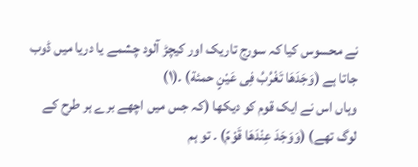نے محسوس کیا کہ سورج تاریک اور کیچڑ آلود چشمے یا دریا میں ڈوب جاتا ہے (وَجَدَھَا تَغْرُبُ فِی عَیْنٍ حمئة) ۔(۱)
وہاں اس نے ایک قوم کو دیکھا (کہ جس میں اچھے برے ہر طرح کے لوگ تھے) (وَوَجَدَ عِنْدَھَا قَوْمً) ۔ تو ہم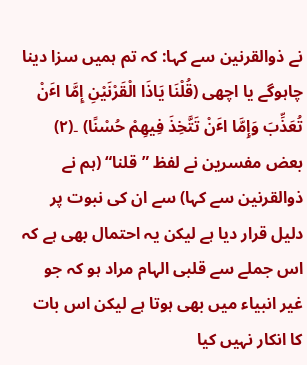نے ذوالقرنین سے کہا: کہ تم ہمیں سزا دینا چاہوگے یا اچھی (قُلْنَا یَاذَا الْقَرْنَیْنِ إِمَّا اٴَنْ تُعَذِّبَ وَإِمَّا اٴَنْ تَتَّخِذَ فِیھِمْ حُسْنًا) ۔(۲)
بعض مفسرین نے لفظ ”قلنا“ (ہم نے ذوالقرنین سے کہا) سے ان کی نبوت پر دلیل قرار دیا ہے لیکن یہ احتمال بھی ہے کہ اس جملے سے قلبی الہام مراد ہو کہ جو غیر انبیاء میں بھی ہوتا ہے لیکن اس بات کا انکار نہیں کیا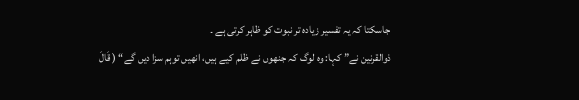جاسکتا کہ یہ تفسیر زیادہ تر نبوت کو ظاہر کرتی ہے ۔
ذوالقرنین نے” کہا: وہ لوگ کہ جنھوں نے ظلم کیے ہیں، انھیں توہم سزا دیں گے“ ( قَالَ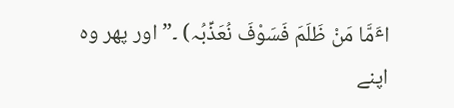اٴَمَّا مَنْ ظَلَمَ فَسَوْفَ نُعَذِّبُہ) ۔” اور پھر وہ اپنے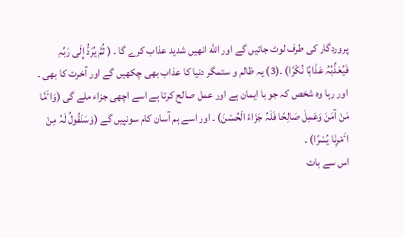پروردگار کی طرف لوٹ جائیں گے اور الله انھیں شدید عذاب کرے گا ۔ ( ثُمَّ یُرَدُّ إِلَی رَبِّہِ فَیُعَذِّبُہُ عَذَابًا نُکْرًا) ۔(3) یہ ظالم و ستمگر دنیا کا عذاب بھی چکھیں گے اور آخرت کا بھی ۔
اور رہا وہ شخص کہ جو با ایمان ہے اور عمل صالح کرتا ہے اسے اچھی جزاء ملے گی (وَاٴَمَّا مَنْ آمَنَ وَعَمِلَ صَالِحًا فَلَہُ جَزَاءً الْحُسْنَ) ۔ اور اسے ہم آسان کام سونپیں گے (وَسَنَقُولُ لَہُ مِنْ اٴَمْرِنَا یُسْرًا) ۔
اس سے بات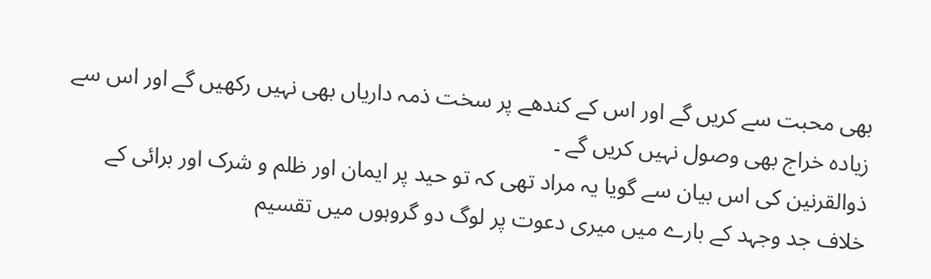بھی محبت سے کریں گے اور اس کے کندھے پر سخت ذمہ داریاں بھی نہیں رکھیں گے اور اس سے زیادہ خراج بھی وصول نہیں کریں گے ۔
ذوالقرنین کی اس بیان سے گویا یہ مراد تھی کہ تو حید پر ایمان اور ظلم و شرک اور برائی کے خلاف جد وجہد کے بارے میں میری دعوت پر لوگ دو گروہوں میں تقسیم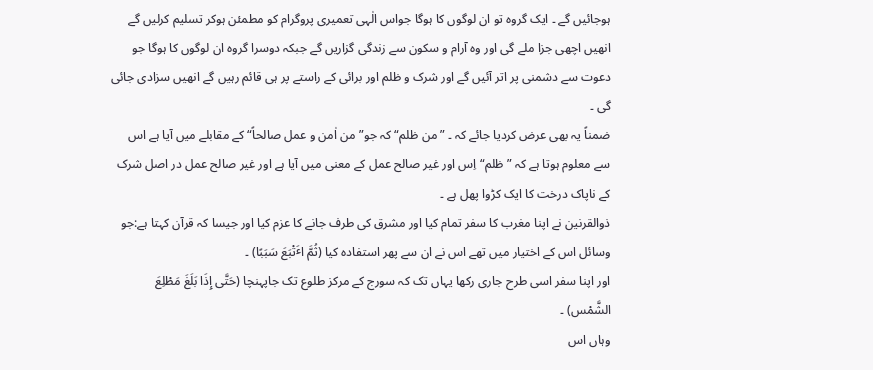ہوجائیں گے ۔ ایک گروہ تو ان لوگوں کا ہوگا جواس الٰہی تعمیری پروگرام کو مطمئن ہوکر تسلیم کرلیں گے انھیں اچھی جزا ملے گی اور وہ آرام و سکون سے زندگی گزاریں گے جبکہ دوسرا گروہ ان لوگوں کا ہوگا جو دعوت سے دشمنی پر اتر آئیں گے اور شرک و ظلم اور برائی کے راستے پر ہی قائم رہیں گے انھیں سزادی جائی گی ۔
ضمناً یہ بھی عرض کردیا جائے کہ ۔ ”من ظلم“ کہ جو” من اٰمن و عمل صالحاً“ کے مقابلے میں آیا ہے اس سے معلوم ہوتا ہے کہ ”ظلم“ اِس اور غیر صالح عمل کے معنی میں آیا ہے اور غیر صالح عمل در اصل شرک کے ناپاک درخت کا ایک کڑوا پھل ہے ۔
ذوالقرنین نے اپنا مغرب کا سفر تمام کیا اور مشرق کی طرف جانے کا عزم کیا اور جیسا کہ قرآن کہتا ہے:جو وسائل اس کے اختیار میں تھے اس نے ان سے پھر استفادہ کیا (ثُمَّ اٴَتْبَعَ سَبَبًا) ۔
اور اپنا سفر اسی طرح جاری رکھا یہاں تک کہ سورج کے مرکز طلوع تک جاپہنچا (حَتَّی إِذَا بَلَغَ مَطْلِعَ الشَّمْس) ۔
وہاں اس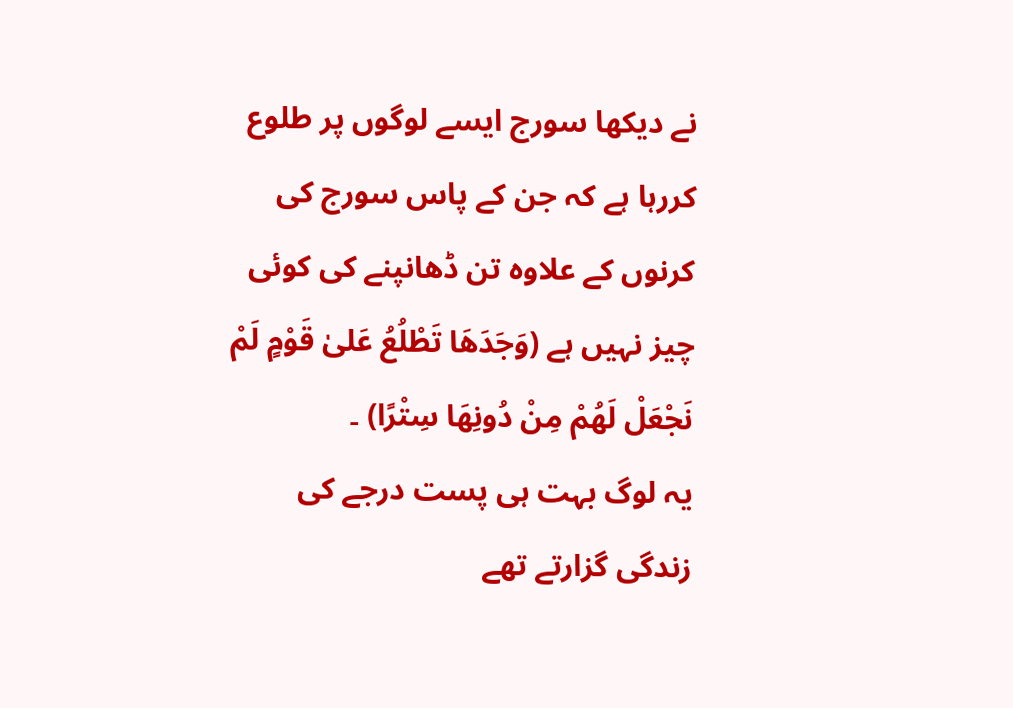نے دیکھا سورج ایسے لوگوں پر طلوع کررہا ہے کہ جن کے پاس سورج کی کرنوں کے علاوہ تن ڈھانپنے کی کوئی چیز نہیں ہے (وَجَدَھَا تَطْلُعُ عَلیٰ قَوْمٍ لَمْ نَجْعَلْ لَھُمْ مِنْ دُونِھَا سِتْرًا) ۔
یہ لوگ بہت ہی پست درجے کی زندگی گزارتے تھے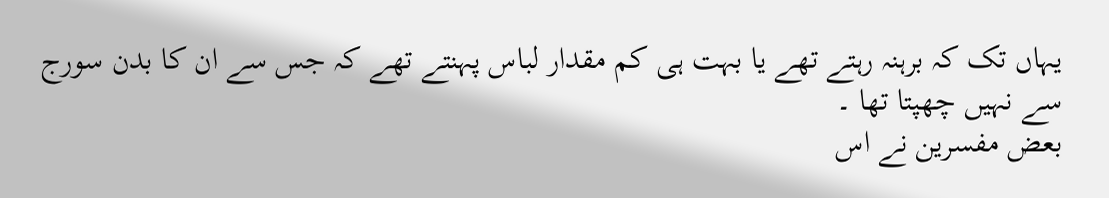یہاں تک کہ برہنہ رہتے تھے یا بہت ہی کم مقدار لباس پہنتے تھے کہ جس سے ان کا بدن سورج سے نہیں چھپتا تھا ۔
بعض مفسرین نے اس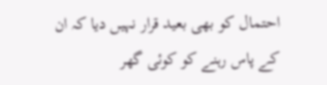احتمال کو بھی بعید قرار نہیں دیا کہ ان کے پاس رہنے کو کوئی گھر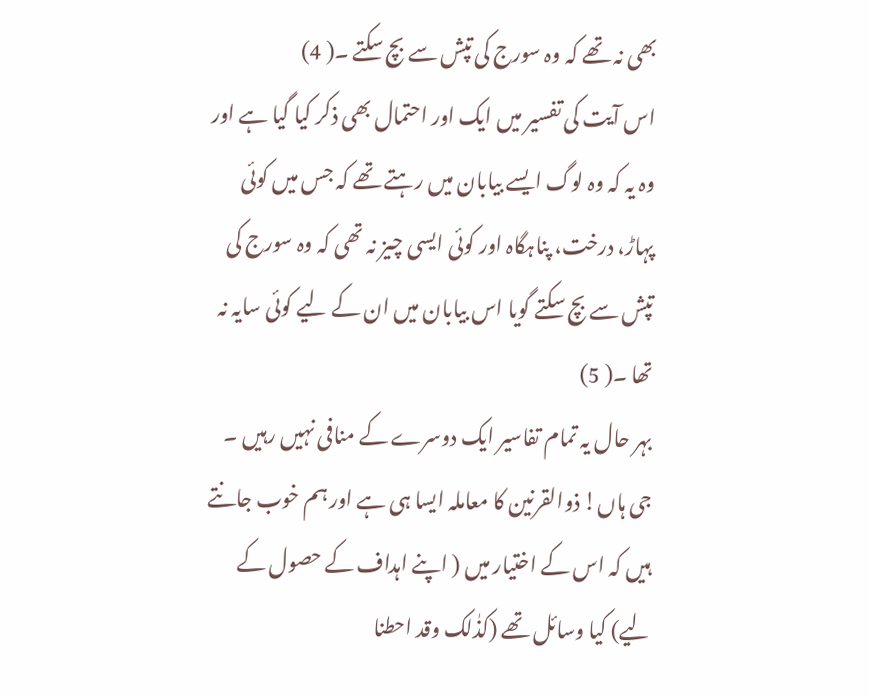بھی نہ تھے کہ وہ سورج کی تپش سے بچ سکتے ۔( 4)
اس آیت کی تفسیر میں ایک اور احتمال بھی ذکر کیا گیا ہے اور وہ یہ کہ وہ لوگ ایسے بیابان میں رہتے تھے کہ جس میں کوئی پہاڑ، درخت، پناہگاہ اور کوئی ایسی چیز نہ تھی کہ وہ سورج کی تپش سے بچ سکتے گویا اس بیابان میں ان کے لیے کوئی سایہ نہ تھا ۔( 5)
بہر حال یہ تمام تفاسیر ایک دوسرے کے منافی نہیں رہیں ۔
جی ہاں! ذوالقرنین کا معاملہ ایسا ہی ہے اور ہم خوب جانتے ہیں کہ اس کے اختیار میں ( اپنے اہداف کے حصول کے لیے) کیا وسائل تھے (کذٰلک وقد احطنا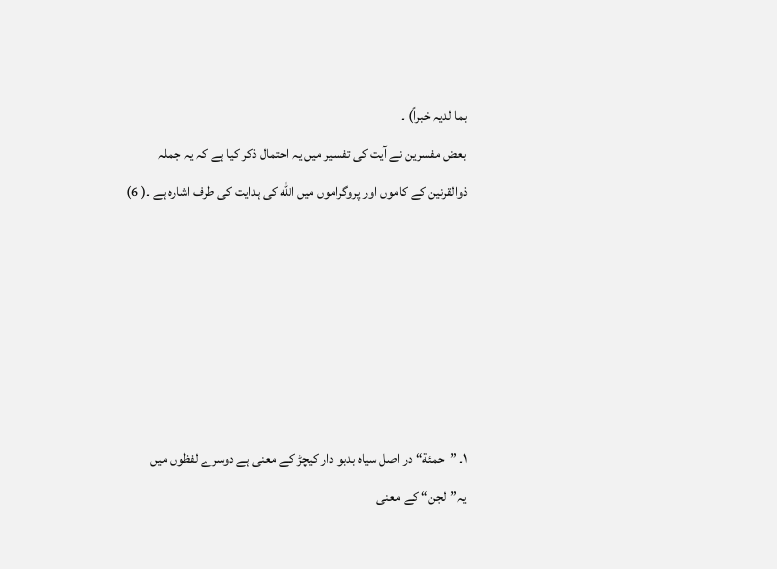بما لدیہ خبراً) ۔
بعض مفسرین نے آیت کی تفسیر میں یہ احتمال ذکر کیا ہے کہ یہ جملہ ذوالقرنین کے کاموں اور پروگراموں میں الله کی ہدایت کی طرف اشارہ ہے ۔( 6)






۱۔ ”حمئة“ در اصل سیاہ بدبو دار کیچڑ کے معنی ہے دوسرے لفظوں میں یہ”لجن“ کے معنی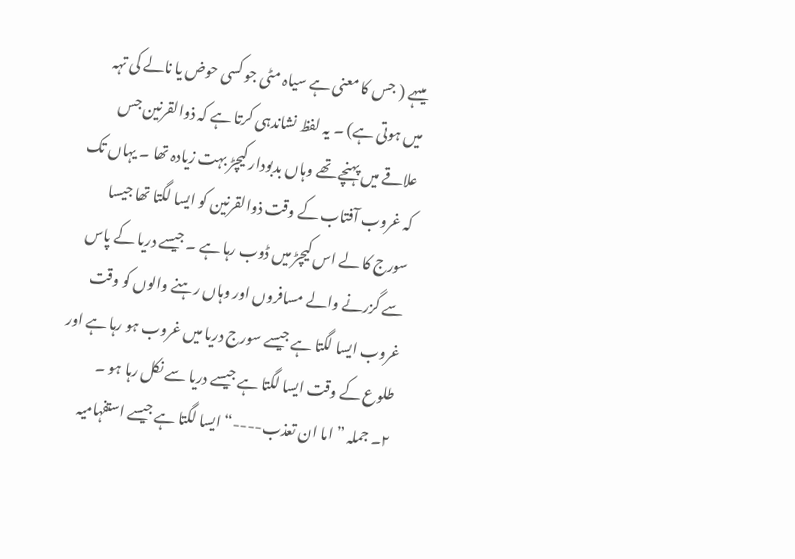میںہے ( جس کا معنی ہے سیاہ مٹی جو کسی حوض یا نالے کی تہہ میں ہوتی ہے) ۔ یہ لفظ نشاندہی کرتا ہے کہ ذوالقرنین جس علاقے میں پہنچے تھے وہاں بدبودار کیچڑ بہت زیادہ تھا ۔ یہاں تک کہ غروب آفتاب کے وقت ذوالقرنین کو ایسا لگتا تھا جیسا سورج کا لے اس کیچڑ میں ڈوب رہا ہے ۔ جیسے دریا کے پاس سے گزرنے والے مسافروں اور وہاں رہنے والوں کو وقت غروب ایسا لگتا ہے جیسے سورج دریا میں غروب ہو رہا ہے اور طلوع کے وقت ایسا لگتا ہے جیسے دریا سے نکل رہا ہو ۔
۲۔ جملہ ”اما ان تعذب----“ ایسا لگتا ہے جیسے استفہامیہ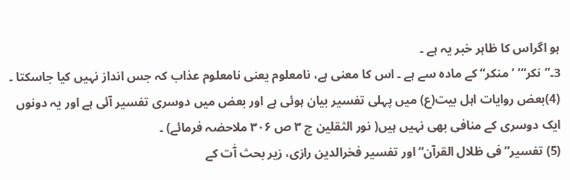ہو اگراس کا ظاہر خبر یہ ہے ۔
3۔”نکر“’ ’ منکر“ کے مادہ سے ہے ۔ اس کا معنی ہے، نامعلوم یعنی نامعلوم عذاب کہ جس انداز نہیں کیا جاسکتا ۔
(4)بعض روایات اہل بیت(ع) میں پہلی تفسیر بیان ہوئی ہے اور بعض میں دوسری تفسیر آئی ہے اور یہ دونوں ایک دوسری کے منافی بھی نہیں ہیں( نور الثقلین ج ۳ ص ۳۰۶ ملاحضہ فرمائے) ۔
(5) تفسیر” فی ظلال القرآن“ اور تفسیر فخرالدین رازی، زیر بحث آٰت کے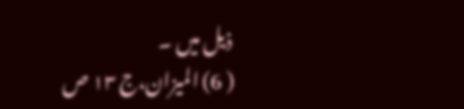ذیل میں ۔
( 6) المیزان،ج ۱۳ ص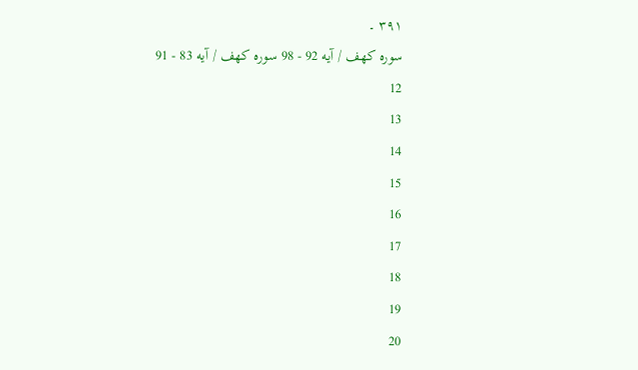۳۹۱ ۔
سوره کهف / آیه 92 - 98 سوره کهف / آیه 83 - 91
12
13
14
15
16
17
18
19
20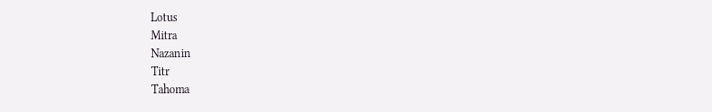Lotus
Mitra
Nazanin
Titr
Tahoma